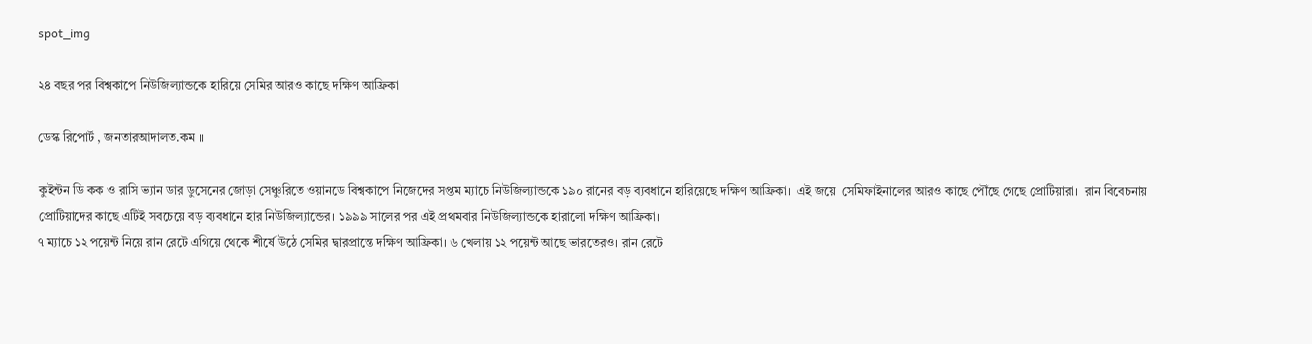spot_img

২৪ বছর পর বিশ্বকাপে নিউজিল্যান্ডকে হারিয়ে সেমির আরও কাছে দক্ষিণ আফ্রিকা

ডেস্ক রিপোর্ট , জনতারআদালত.কম ।।

কুইন্টন ডি কক ও রাসি ভ্যান ডার ডুসেনের জোড়া সেঞ্চুরিতে ওয়ানডে বিশ্বকাপে নিজেদের সপ্তম ম্যাচে নিউজিল্যান্ডকে ১৯০ রানের বড় ব্যবধানে হারিয়েছে দক্ষিণ আফ্রিকা।  এই জয়ে  সেমিফাইনালের আরও কাছে পৌঁছে গেছে প্রোটিয়ারা।  রান বিবেচনায় প্রোটিয়াদের কাছে এটিই সবচেয়ে বড় ব্যবধানে হার নিউজিল্যান্ডের। ১৯৯৯ সালের পর এই প্রথমবার নিউজিল্যান্ডকে হারালো দক্ষিণ আফ্রিকা।
৭ ম্যাচে ১২ পয়েন্ট নিয়ে রান রেটে এগিয়ে থেকে শীর্ষে উঠে সেমির দ্বারপ্রান্তে দক্ষিণ আফ্রিকা। ৬ খেলায় ১২ পয়েন্ট আছে ভারতেরও। রান রেটে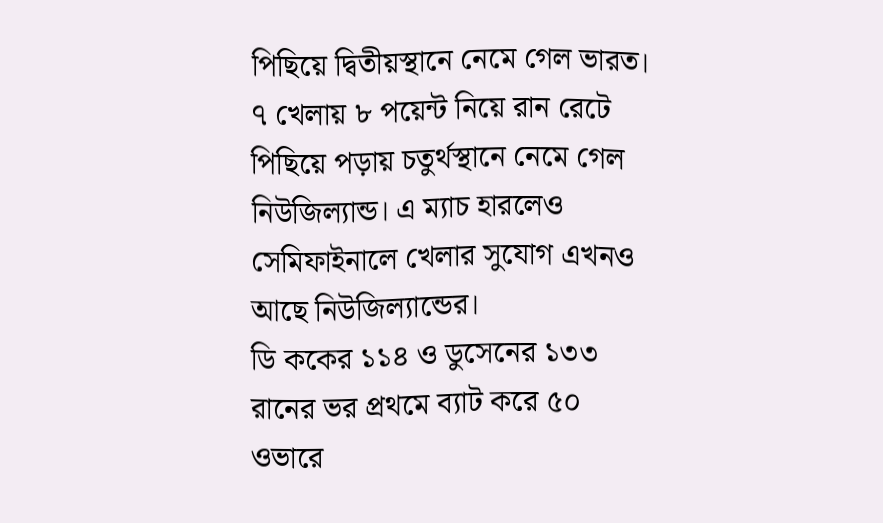পিছিয়ে দ্বিতীয়স্থানে নেমে গেল ভারত। ৭ খেলায় ৮ পয়েন্ট নিয়ে রান রেটে পিছিয়ে পড়ায় চতুর্থস্থানে নেমে গেল নিউজিল্যান্ড। এ ম্যাচ হারলেও সেমিফাইনালে খেলার সুযোগ এখনও আছে নিউজিল্যান্ডের।
ডি ককের ১১৪ ও ডুসেনের ১৩৩ রানের ভর প্রথমে ব্যাট করে ৫০ ওভারে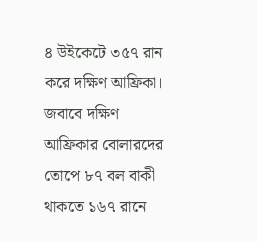৪ উইকেটে ৩৫৭ রান করে দক্ষিণ আফ্রিকা। জবাবে দক্ষিণ আফ্রিকার বোলারদের তোপে ৮৭ বল বাকী থাকতে ১৬৭ রানে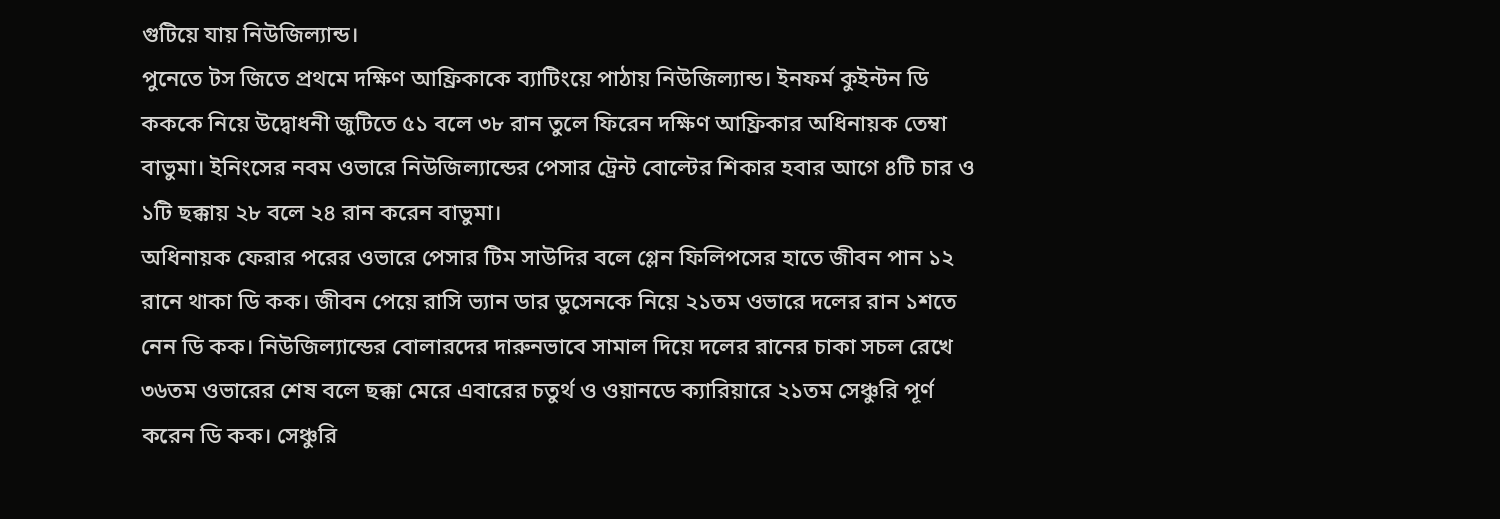গুটিয়ে যায় নিউজিল্যান্ড।
পুনেতে টস জিতে প্রথমে দক্ষিণ আফ্রিকাকে ব্যাটিংয়ে পাঠায় নিউজিল্যান্ড। ইনফর্ম কুইন্টন ডি কককে নিয়ে উদ্বোধনী জুটিতে ৫১ বলে ৩৮ রান তুলে ফিরেন দক্ষিণ আফ্রিকার অধিনায়ক তেম্বা বাভুমা। ইনিংসের নবম ওভারে নিউজিল্যান্ডের পেসার ট্রেন্ট বোল্টের শিকার হবার আগে ৪টি চার ও ১টি ছক্কায় ২৮ বলে ২৪ রান করেন বাভুমা।
অধিনায়ক ফেরার পরের ওভারে পেসার টিম সাউদির বলে গ্লেন ফিলিপসের হাতে জীবন পান ১২ রানে থাকা ডি কক। জীবন পেয়ে রাসি ভ্যান ডার ডুসেনকে নিয়ে ২১তম ওভারে দলের রান ১শতে নেন ডি কক। নিউজিল্যান্ডের বোলারদের দারুনভাবে সামাল দিয়ে দলের রানের চাকা সচল রেখে ৩৬তম ওভারের শেষ বলে ছক্কা মেরে এবারের চতুর্থ ও ওয়ানডে ক্যারিয়ারে ২১তম সেঞ্চুরি পূর্ণ করেন ডি কক। সেঞ্চুরি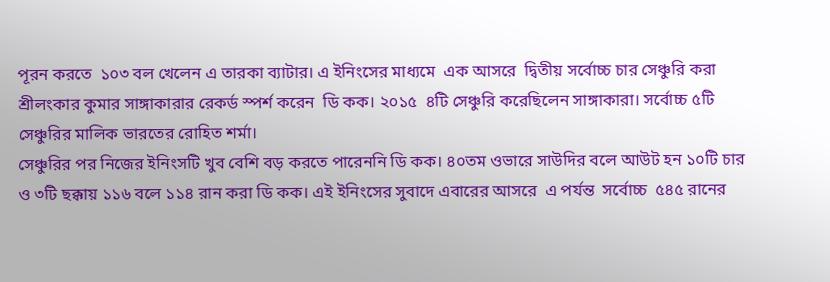পূরন করতে  ১০৩ বল খেলেন এ তারকা ব্যাটার। এ ইনিংসের মাধ্যমে  এক আসরে  দ্বিতীয় সর্বোচ্চ চার সেঞ্চুরি করা  শ্রীলংকার কুমার সাঙ্গাকারার রেকর্ড স্পর্শ করেন  ডি কক। ২০১৫  ৪টি সেঞ্চুরি করেছিলেন সাঙ্গাকারা। সর্বোচ্চ ৫টি সেঞ্চুরির মালিক ভারতের রোহিত শর্মা।
সেঞ্চুরির পর নিজের ইনিংসটি খুব বেশি বড় করতে পারেননি ডি কক। ৪০তম ওভারে সাউদির বলে আউট হন ১০টি চার ও ৩টি ছক্কায় ১১৬ বলে ১১৪ রান করা ডি কক। এই ইনিংসের সুবাদে এবারের আসরে  এ পর্যন্ত  সর্বোচ্চ  ৫৪৫ রানের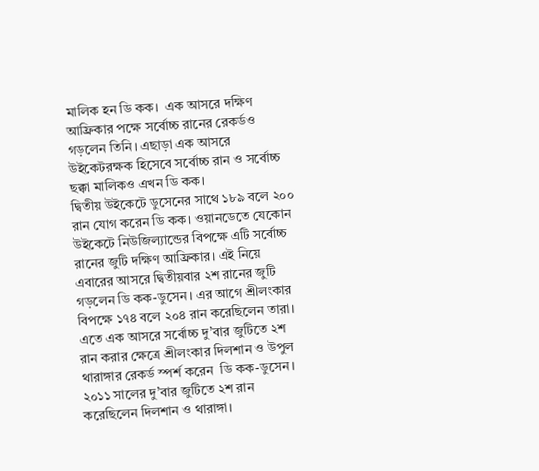মালিক হন ডি কক।  এক আসরে দক্ষিণ আফ্রিকার পক্ষে সর্বোচ্চ রানের রেকর্ডও গড়লেন তিনি। এছাড়া এক আসরে উইকেটরক্ষক হিসেবে সর্বোচ্চ রান ও সর্বোচ্চ ছক্কা মালিকও এখন ডি কক।
দ্বিতীয় উইকেটে ডুসেনের সাথে ১৮৯ বলে ২০০ রান যোগ করেন ডি কক। ওয়ানডেতে যেকোন উইকেটে নিউজিল্যান্ডের বিপক্ষে এটি সর্বোচ্চ রানের জুটি দক্ষিণ আফ্রিকার। এই নিয়ে এবারের আসরে দ্বিতীয়বার ২শ রানের জুটি গড়লেন ডি কক-ডুসেন। এর আগে শ্রীলংকার বিপক্ষে ১৭৪ বলে ২০৪ রান করেছিলেন তারা। এতে এক আসরে সর্বোচ্চ দু’বার জুটিতে ২শ রান করার ক্ষেত্রে শ্রীলংকার দিলশান ও উপুল থারাঙ্গার রেকর্ড স্পর্শ করেন  ডি কক-ডুসেন। ২০১১ সালের দু’বার জুটিতে ২শ রান করেছিলেন দিলশান ও থারাঙ্গা।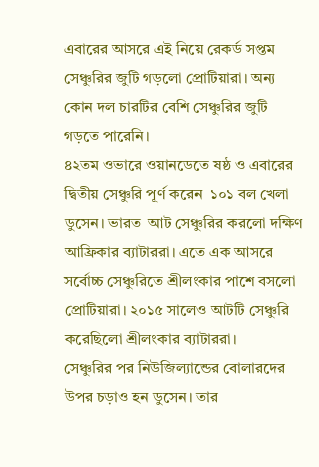এবারের আসরে এই নিয়ে রেকর্ড সপ্তম সেঞ্চুরির জুটি গড়লো প্রোটিয়ারা। অন্য কোন দল চারটির বেশি সেঞ্চুরির জুটি গড়তে পারেনি।
৪২তম ওভারে ওয়ানডেতে ষষ্ঠ ও এবারের দ্বিতীয় সেঞ্চুরি পূর্ণ করেন  ১০১ বল খেলা ডুসেন। ভারত  আট সেঞ্চুরির করলো দক্ষিণ আফ্রিকার ব্যাটাররা। এতে এক আসরে সর্বোচ্চ সেঞ্চুরিতে শ্রীলংকার পাশে বসলো প্রোটিয়ারা। ২০১৫ সালেও আটটি সেঞ্চুরি করেছিলো শ্রীলংকার ব্যাটাররা।
সেঞ্চুরির পর নিউজিল্যান্ডের বোলারদের উপর চড়াও হন ডুসেন। তার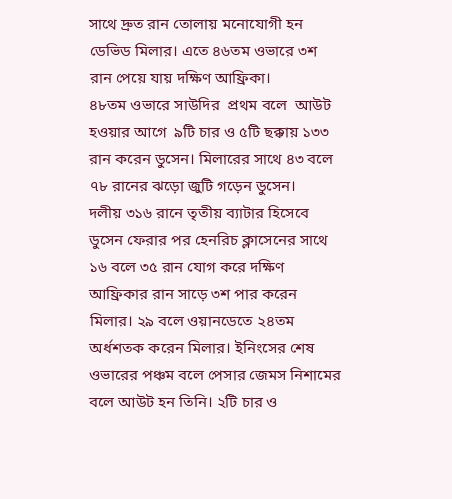সাথে দ্রুত রান তোলায় মনোযোগী হন ডেভিড মিলার। এতে ৪৬তম ওভারে ৩শ রান পেয়ে যায় দক্ষিণ আফ্রিকা।
৪৮তম ওভারে সাউদির  প্রথম বলে  আউট হওয়ার আগে  ৯টি চার ও ৫টি ছক্কায় ১৩৩ রান করেন ডুসেন। মিলারের সাথে ৪৩ বলে ৭৮ রানের ঝড়ো জুটি গড়েন ডুসেন।
দলীয় ৩১৬ রানে তৃতীয় ব্যাটার হিসেবে ডুসেন ফেরার পর হেনরিচ ক্লাসেনের সাথে ১৬ বলে ৩৫ রান যোগ করে দক্ষিণ আফ্রিকার রান সাড়ে ৩শ পার করেন মিলার। ২৯ বলে ওয়ানডেতে ২৪তম অর্ধশতক করেন মিলার। ইনিংসের শেষ ওভারের পঞ্চম বলে পেসার জেমস নিশামের বলে আউট হন তিনি। ২টি চার ও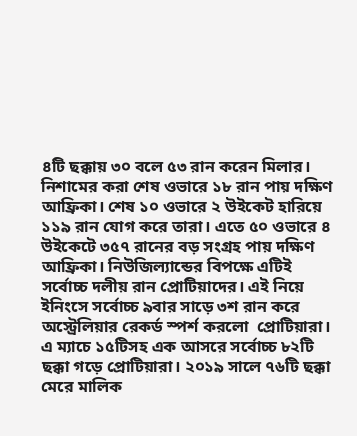৪টি ছক্কায় ৩০ বলে ৫৩ রান করেন মিলার। নিশামের করা শেষ ওভারে ১৮ রান পায় দক্ষিণ আফ্রিকা। শেষ ১০ ওভারে ২ উইকেট হারিয়ে ১১৯ রান যোগ করে তারা। এতে ৫০ ওভারে ৪ উইকেটে ৩৫৭ রানের বড় সংগ্রহ পায় দক্ষিণ আফ্রিকা। নিউজিল্যান্ডের বিপক্ষে এটিই সর্বোচ্চ দলীয় রান প্রোটিয়াদের। এই নিয়ে  ইনিংসে সর্বোচ্চ ৯বার সাড়ে ৩শ রান করে অস্ট্রেলিয়ার রেকর্ড স্পর্শ করলো  প্রোটিয়ারা।
এ ম্যাচে ১৫টিসহ এক আসরে সর্বোচ্চ ৮২টি ছক্কা গড়ে প্রোটিয়ারা। ২০১৯ সালে ৭৬টি ছক্কা মেরে মালিক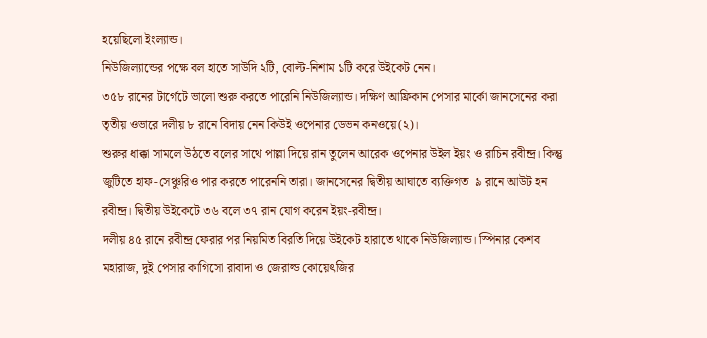হয়েছিলো ইংল্যান্ড।
নিউজিল্যান্ডের পক্ষে বল হাতে সাউদি ২টি, বোল্ট-নিশাম ১টি করে উইকেট নেন।
৩৫৮ রানের টার্গেটে ভালো শুরু করতে পারেনি নিউজিল্যান্ড। দক্ষিণ আফ্রিকান পেসার মার্কো জানসেনের করা তৃতীয় ওভারে দলীয় ৮ রানে বিদায় নেন কিউই ওপেনার ডেভন কনওয়ে(২)।
শুরুর ধাক্কা সামলে উঠতে বলের সাথে পাল্লা দিয়ে রান তুলেন আরেক ওপেনার উইল ইয়ং ও রাচিন রবীন্দ্র। কিন্তু জুটিতে হাফ-সেঞ্চুরিও পার করতে পারেননি তারা। জানসেনের দ্বিতীয় আঘাতে ব্যক্তিগত  ৯ রানে আউট হন রবীন্দ্র। দ্বিতীয় উইকেটে ৩৬ বলে ৩৭ রান যোগ করেন ইয়ং-রবীন্দ্র।
দলীয় ৪৫ রানে রবীন্দ্র ফেরার পর নিয়মিত বিরতি দিয়ে উইকেট হারাতে থাকে নিউজিল্যান্ড। স্পিনার কেশব মহারাজ, দুই পেসার কাগিসো রাবাদা ও জেরাল্ড কোয়েৎজির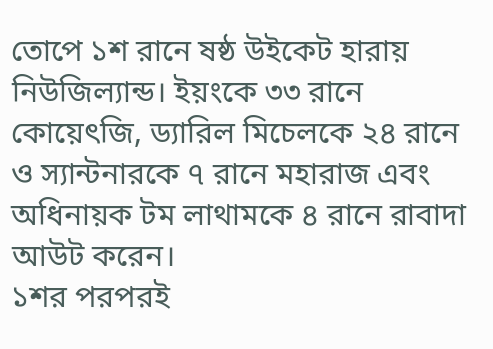তোপে ১শ রানে ষষ্ঠ উইকেট হারায় নিউজিল্যান্ড। ইয়ংকে ৩৩ রানে কোয়েৎজি, ড্যারিল মিচেলকে ২৪ রানে ও স্যান্টনারকে ৭ রানে মহারাজ এবং অধিনায়ক টম লাথামকে ৪ রানে রাবাদা আউট করেন।
১শর পরপরই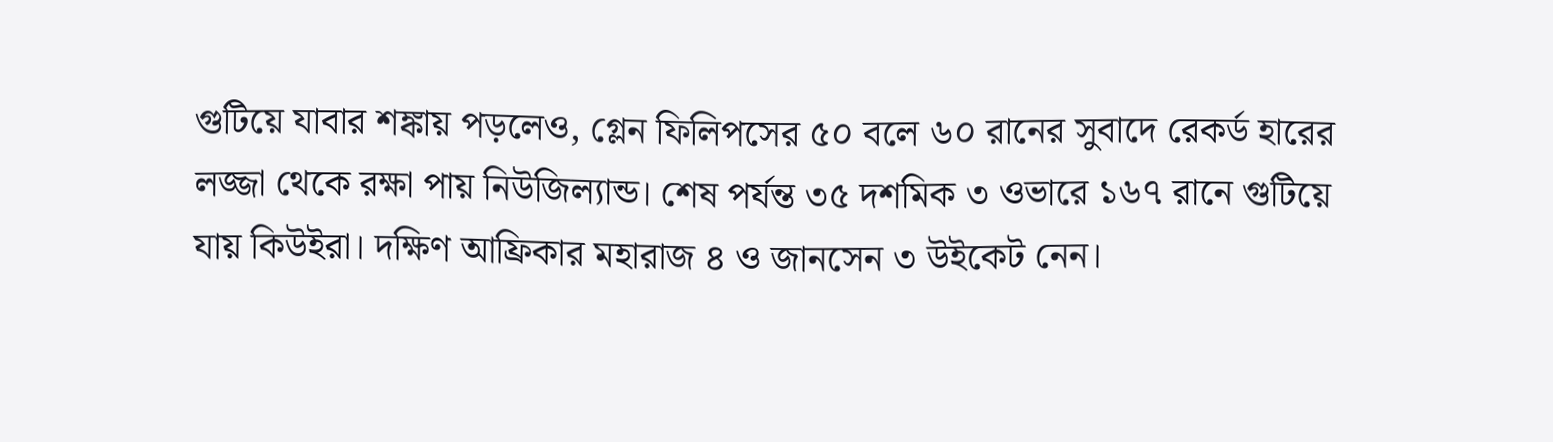গুটিয়ে যাবার শঙ্কায় পড়লেও, গ্লেন ফিলিপসের ৫০ বলে ৬০ রানের সুবাদে রেকর্ড হারের লজ্জা থেকে রক্ষা পায় নিউজিল্যান্ড। শেষ পর্যন্ত ৩৫ দশমিক ৩ ওভারে ১৬৭ রানে গুটিয়ে যায় কিউইরা। দক্ষিণ আফ্রিকার মহারাজ ৪ ও জানসেন ৩ উইকেট নেন।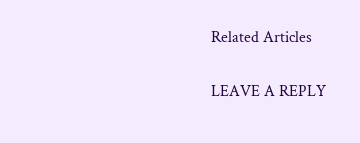Related Articles

LEAVE A REPLY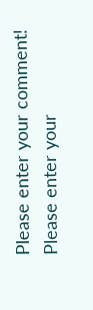Please enter your comment!
Please enter your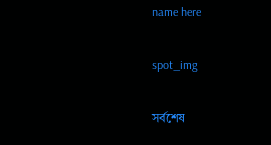name here

spot_img

সর্বশেষ